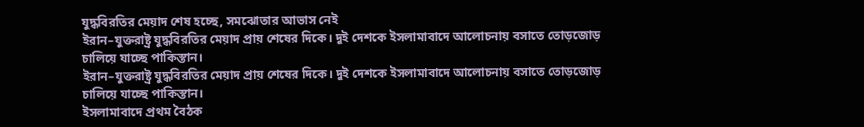যুদ্ধবিরতির মেয়াদ শেষ হচ্ছে, সমঝোতার আভাস নেই
ইরান–যুক্তরাষ্ট্র যুদ্ধবিরতির মেয়াদ প্রায় শেষের দিকে। দুই দেশকে ইসলামাবাদে আলোচনায় বসাতে তোড়জোড় চালিয়ে যাচ্ছে পাকিস্তান।
ইরান–যুক্তরাষ্ট্র যুদ্ধবিরতির মেয়াদ প্রায় শেষের দিকে। দুই দেশকে ইসলামাবাদে আলোচনায় বসাতে তোড়জোড় চালিয়ে যাচ্ছে পাকিস্তান।
ইসলামাবাদে প্রথম বৈঠক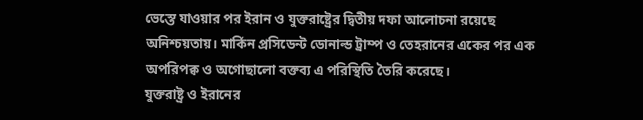ভেস্তে যাওয়ার পর ইরান ও যুক্তরাষ্ট্রের দ্বিতীয় দফা আলোচনা রয়েছে অনিশ্চয়তায়। মার্কিন প্রসিডেন্ট ডোনাল্ড ট্রাম্প ও তেহরানের একের পর এক অপরিপক্ব ও অগোছালো বক্তব্য এ পরিস্থিতি তৈরি করেছে।
যুক্তরাষ্ট্র ও ইরানের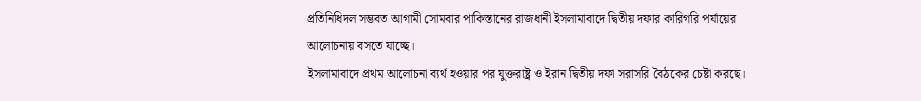প্রতিনিধিদল সম্ভবত আগামী সোমবার পাকিস্তানের রাজধানী ইসলামাবাদে দ্বিতীয় দফার কারিগরি পর্যায়ের আলোচনায় বসতে যাচ্ছে।
ইসলামাবাদে প্রথম আলোচনা ব্যর্থ হওয়ার পর যুক্তরাষ্ট্র ও ইরান দ্বিতীয় দফা সরাসরি বৈঠকের চেষ্টা করছে।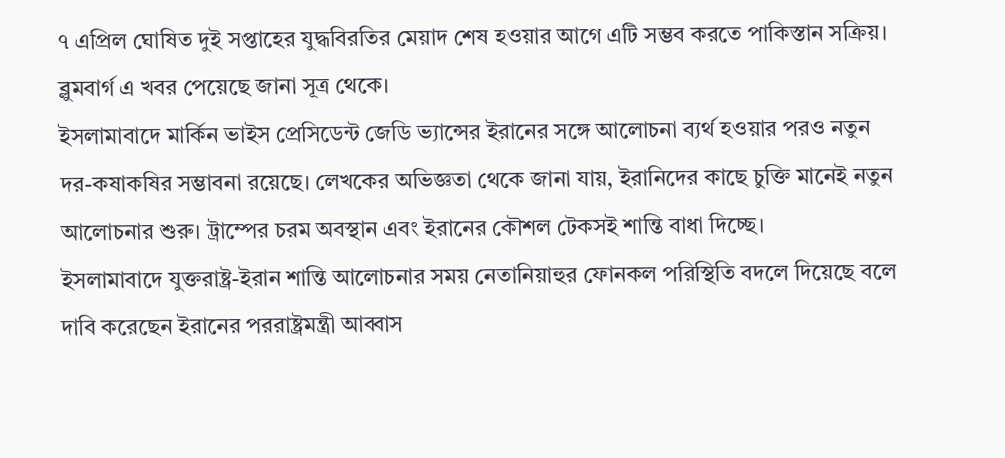৭ এপ্রিল ঘোষিত দুই সপ্তাহের যুদ্ধবিরতির মেয়াদ শেষ হওয়ার আগে এটি সম্ভব করতে পাকিস্তান সক্রিয়। ব্লুমবার্গ এ খবর পেয়েছে জানা সূত্র থেকে।
ইসলামাবাদে মার্কিন ভাইস প্রেসিডেন্ট জেডি ভ্যান্সের ইরানের সঙ্গে আলোচনা ব্যর্থ হওয়ার পরও নতুন দর-কষাকষির সম্ভাবনা রয়েছে। লেখকের অভিজ্ঞতা থেকে জানা যায়, ইরানিদের কাছে চুক্তি মানেই নতুন আলোচনার শুরু। ট্রাম্পের চরম অবস্থান এবং ইরানের কৌশল টেকসই শান্তি বাধা দিচ্ছে।
ইসলামাবাদে যুক্তরাষ্ট্র-ইরান শান্তি আলোচনার সময় নেতানিয়াহুর ফোনকল পরিস্থিতি বদলে দিয়েছে বলে দাবি করেছেন ইরানের পররাষ্ট্রমন্ত্রী আব্বাস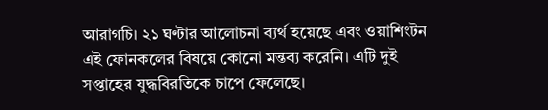আরাগচি। ২১ ঘণ্টার আলোচনা ব্যর্থ হয়েছে এবং ওয়াশিংটন এই ফোনকলের বিষয়ে কোনো মন্তব্য করেনি। এটি দুই সপ্তাহের যুদ্ধবিরতিকে চাপে ফেলেছে।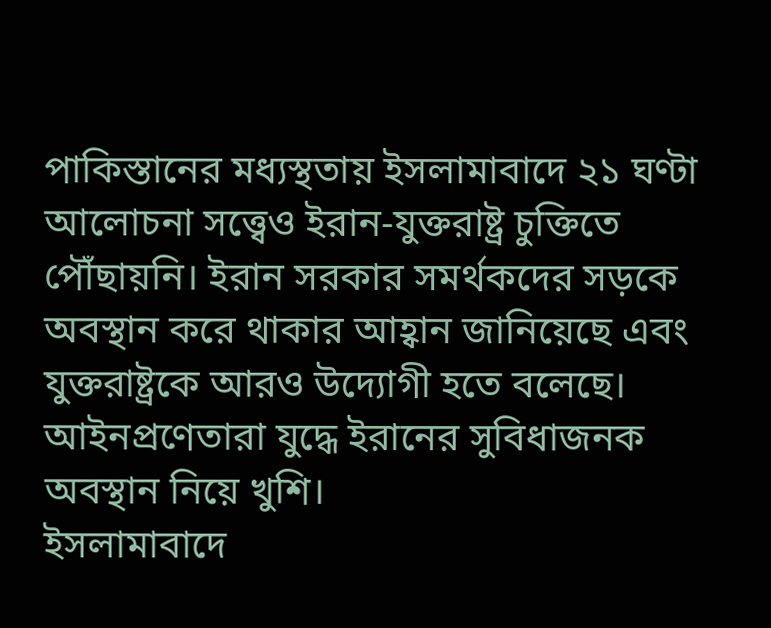পাকিস্তানের মধ্যস্থতায় ইসলামাবাদে ২১ ঘণ্টা আলোচনা সত্ত্বেও ইরান-যুক্তরাষ্ট্র চুক্তিতে পৌঁছায়নি। ইরান সরকার সমর্থকদের সড়কে অবস্থান করে থাকার আহ্বান জানিয়েছে এবং যুক্তরাষ্ট্রকে আরও উদ্যোগী হতে বলেছে। আইনপ্রণেতারা যুদ্ধে ইরানের সুবিধাজনক অবস্থান নিয়ে খুশি।
ইসলামাবাদে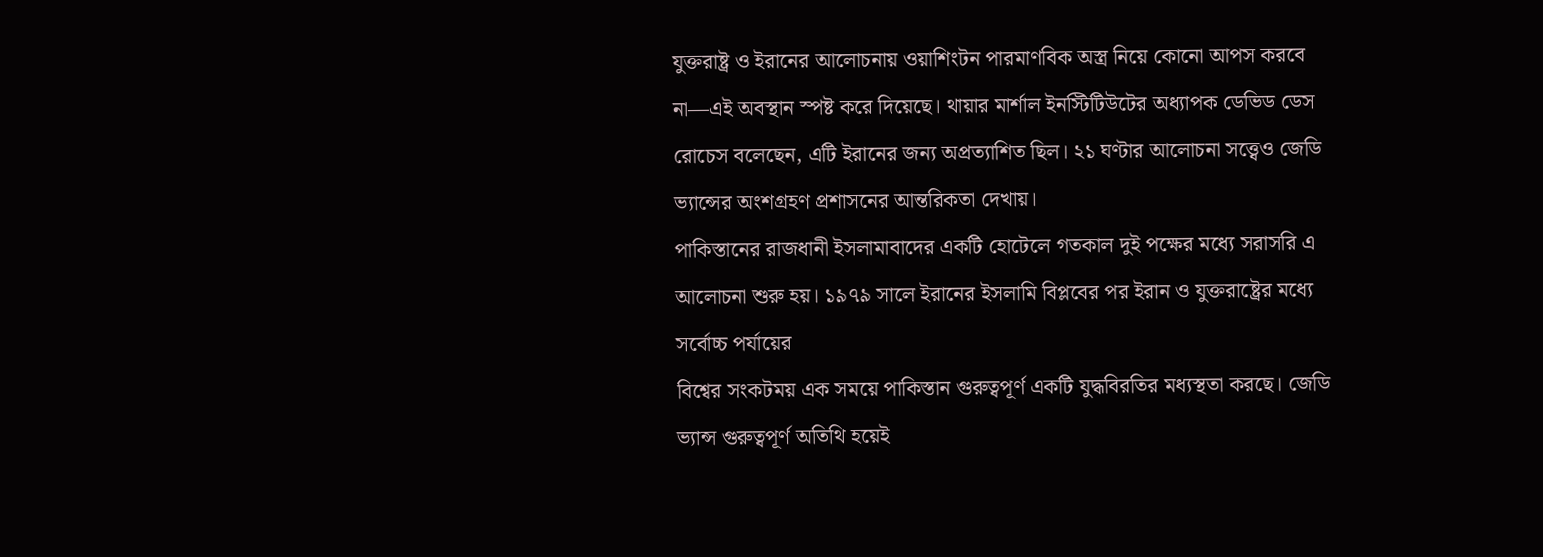যুক্তরাষ্ট্র ও ইরানের আলোচনায় ওয়াশিংটন পারমাণবিক অস্ত্র নিয়ে কোনো আপস করবে না—এই অবস্থান স্পষ্ট করে দিয়েছে। থায়ার মার্শাল ইনস্টিটিউটের অধ্যাপক ডেভিড ডেস রোচেস বলেছেন, এটি ইরানের জন্য অপ্রত্যাশিত ছিল। ২১ ঘণ্টার আলোচনা সত্ত্বেও জেডি ভ্যান্সের অংশগ্রহণ প্রশাসনের আন্তরিকতা দেখায়।
পাকিস্তানের রাজধানী ইসলামাবাদের একটি হোটেলে গতকাল দুই পক্ষের মধ্যে সরাসরি এ আলোচনা শুরু হয়। ১৯৭৯ সালে ইরানের ইসলামি বিপ্লবের পর ইরান ও যুক্তরাষ্ট্রের মধ্যে সর্বোচ্চ পর্যায়ের
বিশ্বের সংকটময় এক সময়ে পাকিস্তান গুরুত্বপূর্ণ একটি যুদ্ধবিরতির মধ্যস্থতা করছে। জেডি ভ্যান্স গুরুত্বপূর্ণ অতিথি হয়েই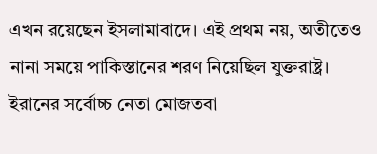এখন রয়েছেন ইসলামাবাদে। এই প্রথম নয়, অতীতেও নানা সময়ে পাকিস্তানের শরণ নিয়েছিল যুক্তরাষ্ট্র।
ইরানের সর্বোচ্চ নেতা মোজতবা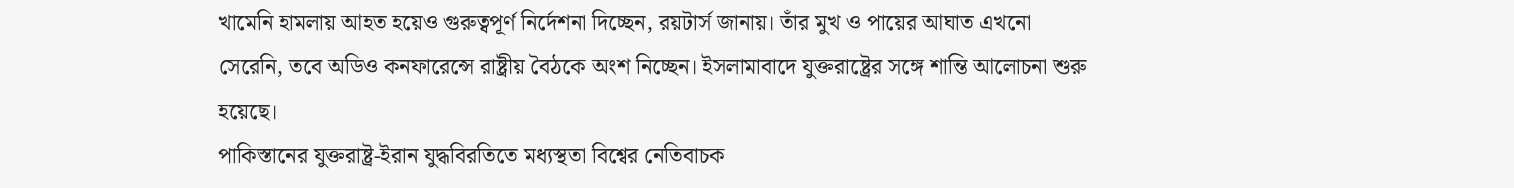খামেনি হামলায় আহত হয়েও গুরুত্বপূর্ণ নির্দেশনা দিচ্ছেন, রয়টার্স জানায়। তাঁর মুখ ও পায়ের আঘাত এখনো সেরেনি, তবে অডিও কনফারেন্সে রাষ্ট্রীয় বৈঠকে অংশ নিচ্ছেন। ইসলামাবাদে যুক্তরাষ্ট্রের সঙ্গে শান্তি আলোচনা শুরু হয়েছে।
পাকিস্তানের যুক্তরাষ্ট্র-ইরান যুদ্ধবিরতিতে মধ্যস্থতা বিশ্বের নেতিবাচক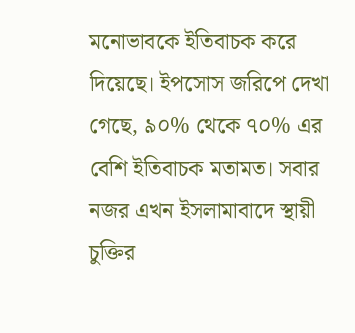মনোভাবকে ইতিবাচক করে দিয়েছে। ইপসোস জরিপে দেখা গেছে, ৯০% থেকে ৭০% এর বেশি ইতিবাচক মতামত। সবার নজর এখন ইসলামাবাদে স্থায়ী চুক্তির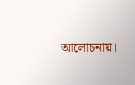আলোচনায়।